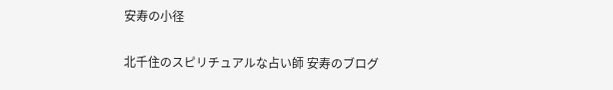安寿の小径

北千住のスピリチュアルな占い師 安寿のブログ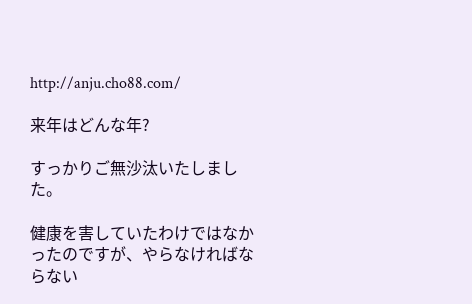http://anju.cho88.com/

来年はどんな年?

すっかりご無沙汰いたしました。

健康を害していたわけではなかったのですが、やらなければならない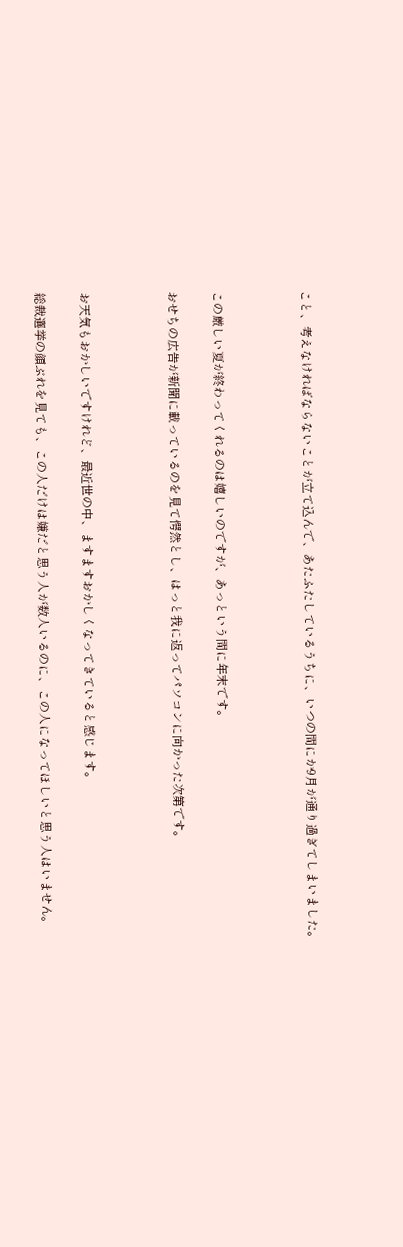こと、考えなければならないことが立て込んで、あたふたしているうちに、いつの間にか9月が通り過ぎてしまいました。



この厳しい夏が終わってくれるのは嬉しいのですが、あっという間に年末です。

おせちの広告が新聞に載っているのを見て愕然とし、はっと我に返ってパソコンに向かった次第です。



お天気もおかしいですけれど、最近世の中、ますますおかしくなってきていると感じます。

総裁選挙の顔ぶれを見ても、この人だけは嫌だと思う人が数人いるのに、この人になってほしいと思う人はいません。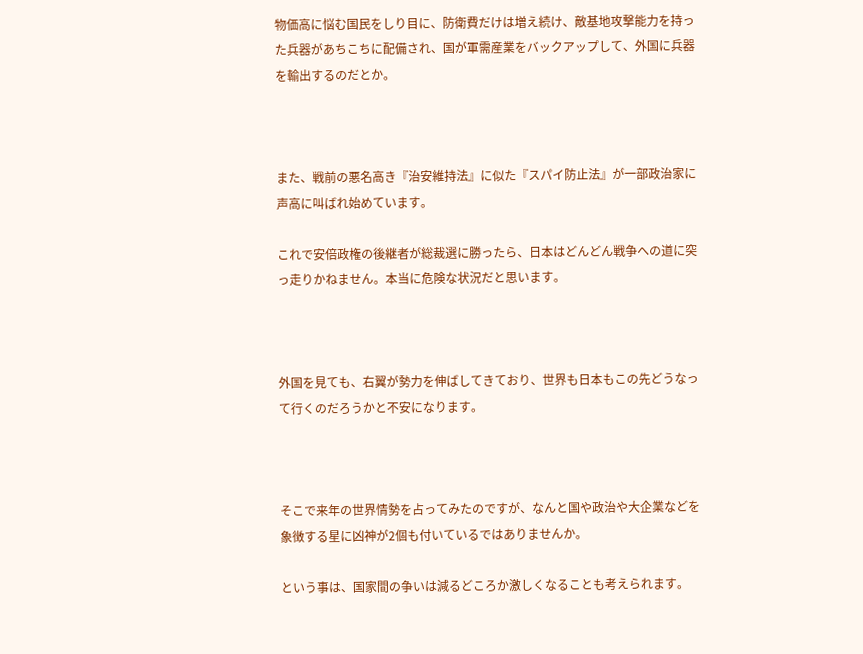物価高に悩む国民をしり目に、防衛費だけは増え続け、敵基地攻撃能力を持った兵器があちこちに配備され、国が軍需産業をバックアップして、外国に兵器を輸出するのだとか。



また、戦前の悪名高き『治安維持法』に似た『スパイ防止法』が一部政治家に声高に叫ばれ始めています。

これで安倍政権の後継者が総裁選に勝ったら、日本はどんどん戦争への道に突っ走りかねません。本当に危険な状況だと思います。



外国を見ても、右翼が勢力を伸ばしてきており、世界も日本もこの先どうなって行くのだろうかと不安になります。



そこで来年の世界情勢を占ってみたのですが、なんと国や政治や大企業などを象徴する星に凶神が2個も付いているではありませんか。

という事は、国家間の争いは減るどころか激しくなることも考えられます。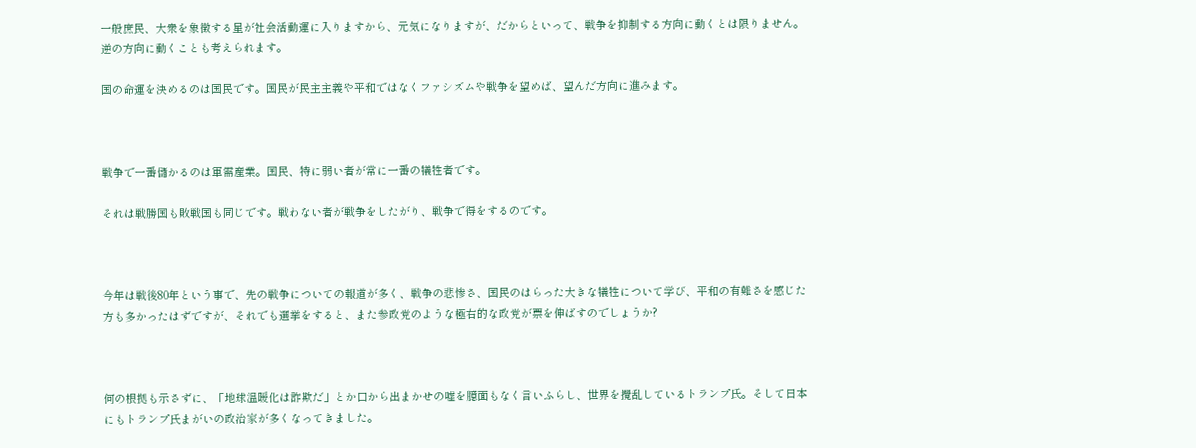一般庶民、大衆を象徴する星が社会活動運に入りますから、元気になりますが、だからといって、戦争を抑制する方向に動くとは限りません。逆の方向に動くことも考えられます。

国の命運を決めるのは国民です。国民が民主主義や平和ではなくファシズムや戦争を望めば、望んだ方向に進みます。



戦争で一番儲かるのは軍需産業。国民、特に弱い者が常に一番の犠牲者です。

それは戦勝国も敗戦国も同じです。戦わない者が戦争をしたがり、戦争で得をするのです。



今年は戦後80年という事で、先の戦争についての報道が多く、戦争の悲惨さ、国民のはらった大きな犠牲について学び、平和の有難さを感じた方も多かったはずですが、それでも選挙をすると、また参政党のような極右的な政党が票を伸ばすのでしょうか?



何の根拠も示さずに、「地球温暖化は詐欺だ」とか口から出まかせの嘘を臆面もなく言いふらし、世界を攪乱しているトランプ氏。そして日本にもトランプ氏まがいの政治家が多くなってきました。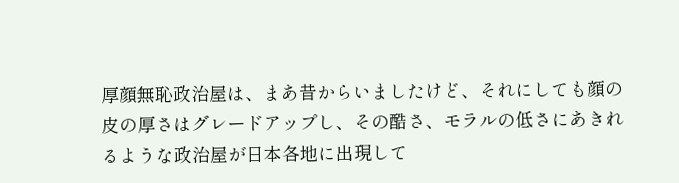厚顔無恥政治屋は、まあ昔からいましたけど、それにしても顔の皮の厚さはグレードアップし、その酷さ、モラルの低さにあきれるような政治屋が日本各地に出現して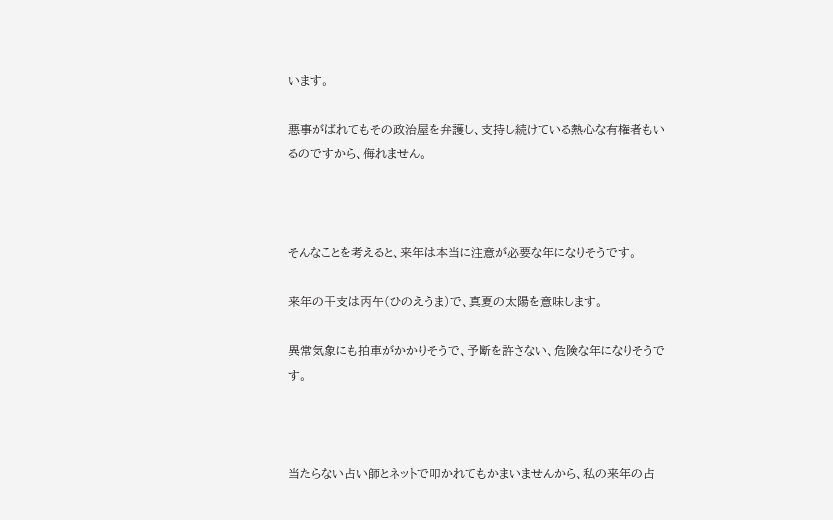います。

悪事がばれてもその政治屋を弁護し、支持し続けている熱心な有権者もいるのですから、侮れません。



そんなことを考えると、来年は本当に注意が必要な年になりそうです。

来年の干支は丙午(ひのえうま)で、真夏の太陽を意味します。

異常気象にも拍車がかかりそうで、予断を許さない、危険な年になりそうです。



当たらない占い師とネットで叩かれてもかまいませんから、私の来年の占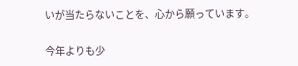いが当たらないことを、心から願っています。

今年よりも少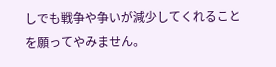しでも戦争や争いが減少してくれることを願ってやみません。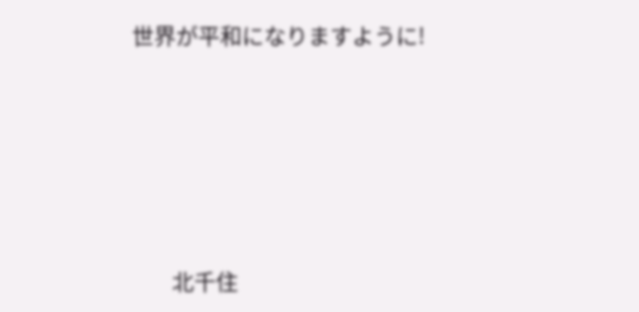世界が平和になりますように!







        北千住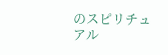のスピリチュアル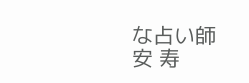な占い師   安 寿